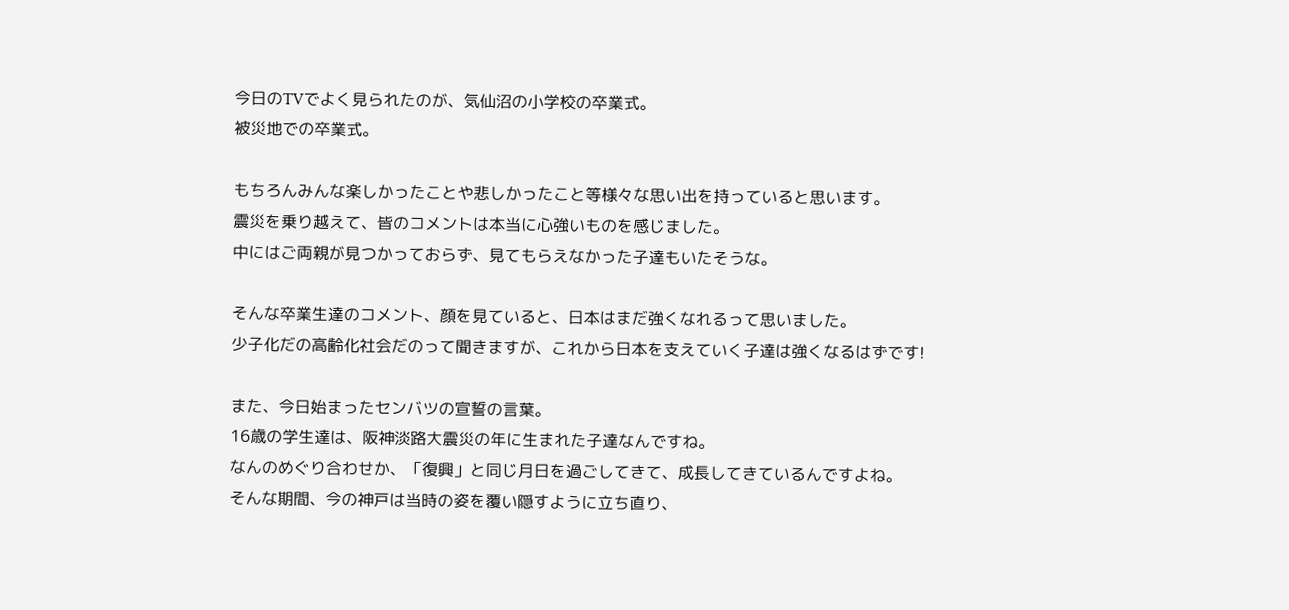今日のTVでよく見られたのが、気仙沼の小学校の卒業式。
被災地での卒業式。

もちろんみんな楽しかったことや悲しかったこと等様々な思い出を持っていると思います。
震災を乗り越えて、皆のコメントは本当に心強いものを感じました。
中にはご両親が見つかっておらず、見てもらえなかった子達もいたそうな。

そんな卒業生達のコメント、顔を見ていると、日本はまだ強くなれるって思いました。
少子化だの高齢化社会だのって聞きますが、これから日本を支えていく子達は強くなるはずです!

また、今日始まったセンバツの宣誓の言葉。
16歳の学生達は、阪神淡路大震災の年に生まれた子達なんですね。
なんのめぐり合わせか、「復興」と同じ月日を過ごしてきて、成長してきているんですよね。
そんな期間、今の神戸は当時の姿を覆い隠すように立ち直り、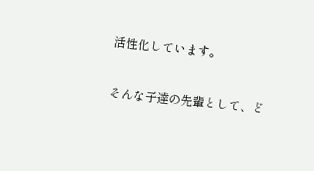活性化しています。

そんな子達の先輩として、ど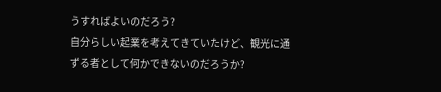うすればよいのだろう?
自分らしい起業を考えてきていたけど、観光に通ずる者として何かできないのだろうか?